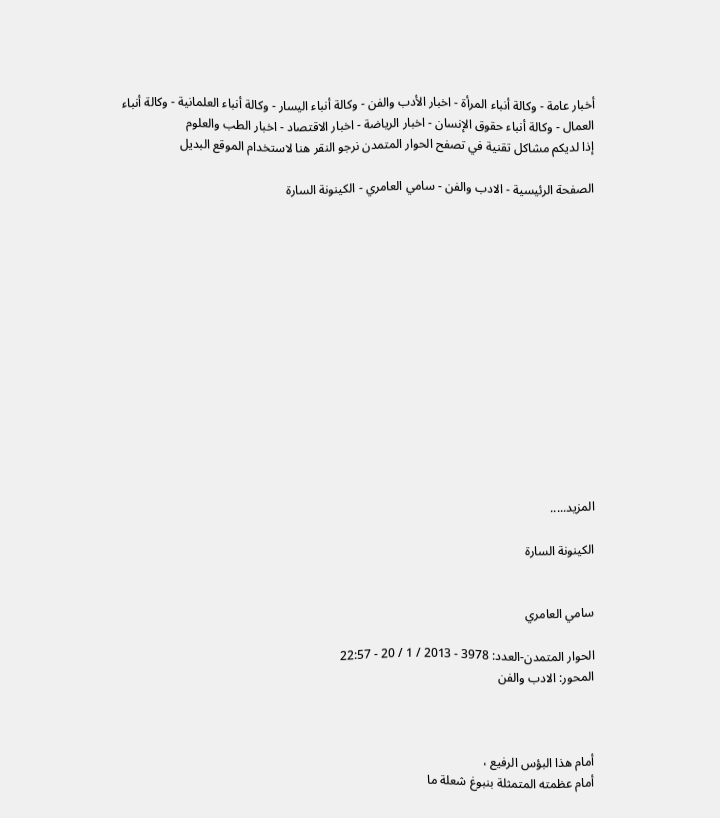أخبار عامة - وكالة أنباء المرأة - اخبار الأدب والفن - وكالة أنباء اليسار - وكالة أنباء العلمانية - وكالة أنباء العمال - وكالة أنباء حقوق الإنسان - اخبار الرياضة - اخبار الاقتصاد - اخبار الطب والعلوم
إذا لديكم مشاكل تقنية في تصفح الحوار المتمدن نرجو النقر هنا لاستخدام الموقع البديل

الصفحة الرئيسية - الادب والفن - سامي العامري - الكينونة السارة














المزيد.....

الكينونة السارة


سامي العامري

الحوار المتمدن-العدد: 3978 - 2013 / 1 / 20 - 22:57
المحور: الادب والفن



أمام هذا البؤس الرفيع ،
أمام عظمته المتمثلة بنبوغ شعلة ما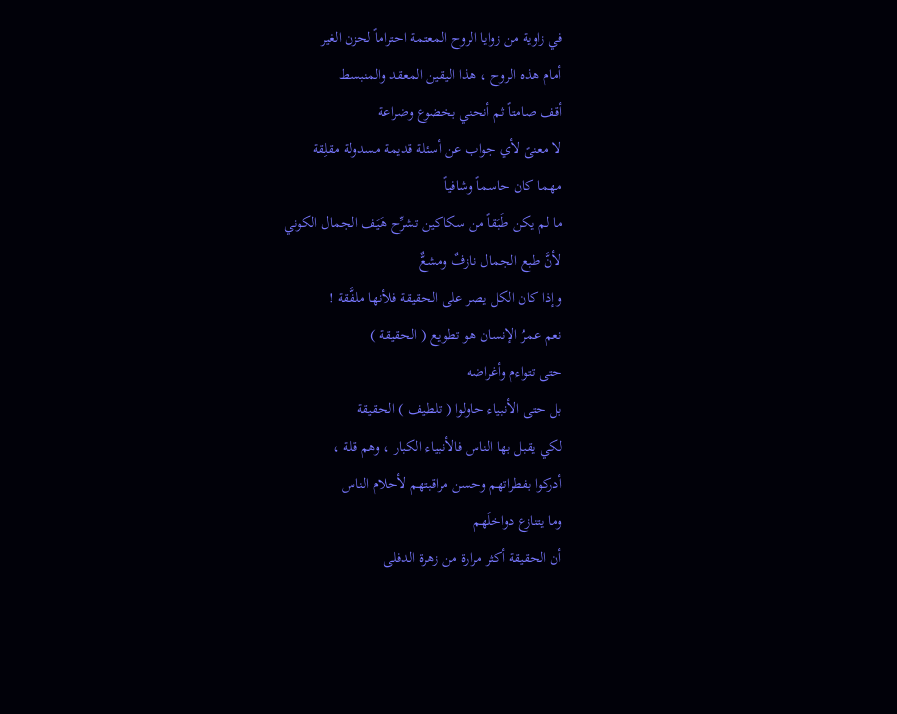في زاوية من زوايا الروح المعتمة احتراماً لحزن الغير
أمام هذه الروح ، هذا اليقين المعقد والمنبسط
أقف صامتاً ثم أنحني بخضوع وضراعة
لا معنىً لأي جواب عن أسئلة قديمة مسدولة مقلِقة
مهما كان حاسماً وشافياً
ما لم يكن طَبَقاً من سكاكين تشرِّح هَيَف الجمال الكوني
لأنَّ طبع الجمال نازفٌ ومشعٌّ
وإذا كان الكل يصر على الحقيقة فلأنها ملفَّقة !
نعم عمرُ الإنسان هو تطويع ( الحقيقة )
حتى تتواءم وأغراضه
بل حتى الأنبياء حاولوا ( تلطيف ) الحقيقة
لكي يقبل بها الناس فالأنبياء الكبار ، وهم قلة ،
أدركوا بفطراتهم وحسن مراقبتهم لأحلام الناس
وما يتنازع دواخلَهم
أن الحقيقة أكثر مرارة من زهرة الدفلى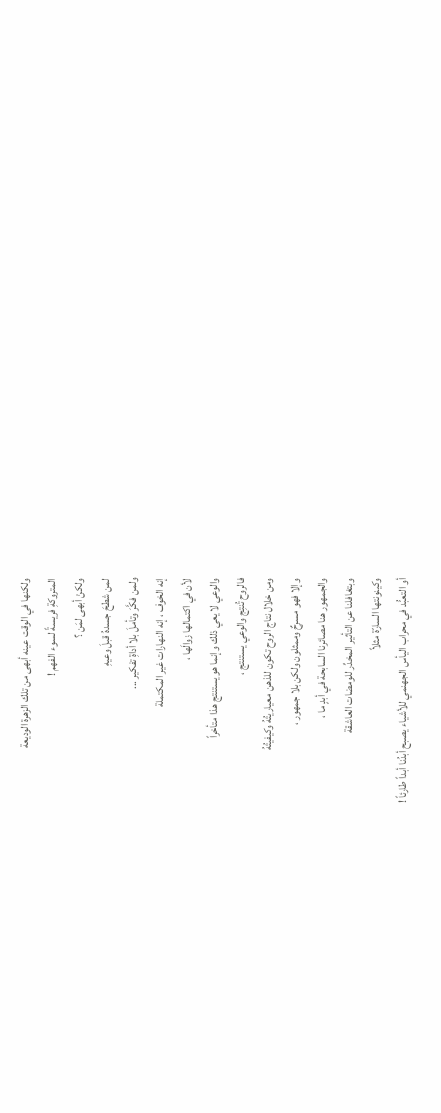ولكنها في الوقت عينه أبهى من تلك الزهرة الوديعة
المتروكةِ فريسةً لسوء الفهم !
ولكنْ أبهى لمَن ؟
لمن شطحَ جسدهُ قبلَ وعيهِ
ولمن فكَّرَ وتأملَ بلا أداةِ تفكير ...
إنه الخوف ، إنه النهارات غير المكتملة
لأن في اكتمالها زوالَها ،
والوعي لا يعي ذلك وإنما هو يستنتج هذا متأخراً
فالروح تُنتِج والوعي يستنتج ،
ومن خلال نتاج الروح تكون للذهن معياريتُهُ وكيفيتُهُ
وإلا فهو مسرحٌ وممثلون ولكن بلا جمهور ،
والجمهور هنا مصائرنا السابحة في أبدٍ ما ،
وبتغافلنا عن التأثير المخدِّر للومضات العاشقة
وكينونتها السارّة مثلاً
أو التعبُّد في محراب اليأس الجهنمي للأشياء يصبح أبدُنا أبداً طارئاً !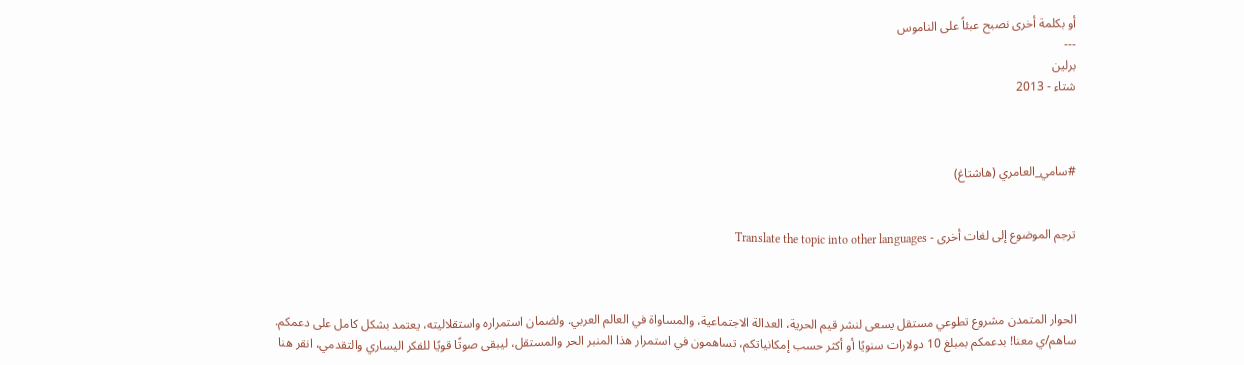أو بكلمة أخرى نصبح عبئاً على الناموس
---
برلين
شتاء - 2013



#سامي_العامري (هاشتاغ)


ترجم الموضوع إلى لغات أخرى - Translate the topic into other languages



الحوار المتمدن مشروع تطوعي مستقل يسعى لنشر قيم الحرية، العدالة الاجتماعية، والمساواة في العالم العربي. ولضمان استمراره واستقلاليته، يعتمد بشكل كامل على دعمكم. ساهم/ي معنا! بدعمكم بمبلغ 10 دولارات سنويًا أو أكثر حسب إمكانياتكم، تساهمون في استمرار هذا المنبر الحر والمستقل، ليبقى صوتًا قويًا للفكر اليساري والتقدمي، انقر هنا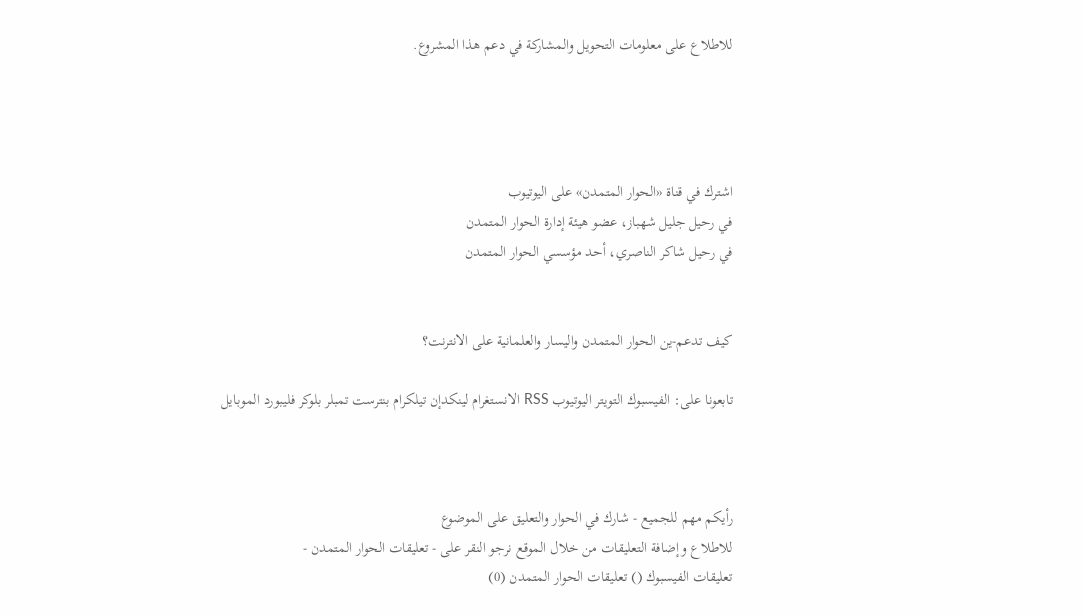للاطلاع على معلومات التحويل والمشاركة في دعم هذا المشروع.




اشترك في قناة «الحوار المتمدن» على اليوتيوب
في رحيل جليل شهباز، عضو هيئة إدارة الحوار المتمدن
في رحيل شاكر الناصري، أحد مؤسسي الحوار المتمدن


كيف تدعم-ين الحوار المتمدن واليسار والعلمانية على الانترنت؟

تابعونا على: الفيسبوك التويتر اليوتيوب RSS الانستغرام لينكدإن تيلكرام بنترست تمبلر بلوكر فليبورد الموبايل



رأيكم مهم للجميع - شارك في الحوار والتعليق على الموضوع
للاطلاع وإضافة التعليقات من خلال الموقع نرجو النقر على - تعليقات الحوار المتمدن -
تعليقات الفيسبوك () تعليقات الحوار المتمدن (0)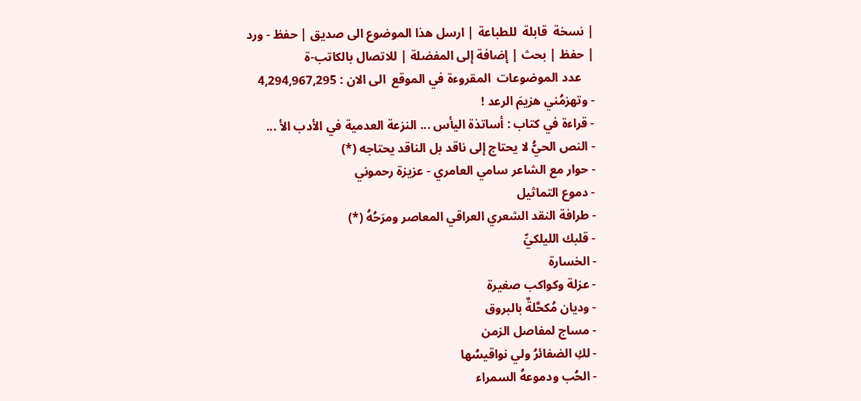| نسخة  قابلة  للطباعة | ارسل هذا الموضوع الى صديق | حفظ - ورد
| حفظ | بحث | إضافة إلى المفضلة | للاتصال بالكاتب-ة
    عدد الموضوعات  المقروءة في الموقع  الى الان : 4,294,967,295
- وتهزمُني هزيمَ الرعد !
- قراءة في كتاب : أساتذة اليأس ... النزعة العدمية في الأدب الأ ...
- النص الحيُّ لا يحتاج إلى ناقد بل الناقد يحتاجه (*)
- حوار مع الشاعر سامي العامري - عزيزة رحموني
- دموع التماثيل
- طرافة النقد الشعري العراقي المعاصر ومرَحُهُ (*)
- قلبك الليلكيِّ
- الخسارة
- عزلة وكواكب صغيرة
- وديان مُكحَّلةٌ بالبروق
- مساج لمفاصل الزمن
- لكِ الضفائرُ ولي نواقيسُها
- الحُب ودموعهُ السمراء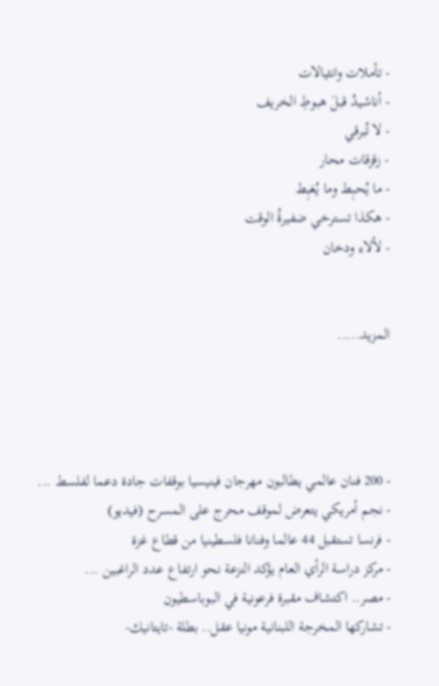- تأملات وانثيالات
- أناشيدُ قبلَ هبوطِ الخريف
- لا تُبرقي
- زقزقات محار
- ما يُحبِط وما يُغبِط
- هكذا تسترخي ضفيرةُ الوقت
- لألاء ودخان


المزيد.....




- 200 فنان عالمي يطالبون مهرجان فينيسيا بوقفات جادة دعما لفلسط ...
- نجم أمريكي يتعرض لموقف محرج على المسرح (فيديو)
- فرنسا تستقبل 44 عالما وفنانا فلسطينيا من قطاع غزة
- مركز دراسة الرأي العام يؤكد النزعة نحو ارتفاع عدد الراغبين ...
- مصر.. اكتشاف مقبرة فرعونية في البوباسطيون
- تشاركها المخرجة اللبنانية مونيا عقل.. بطلة -تايتانيك-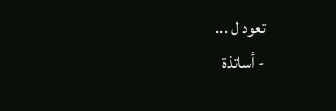تعود ل ...
- أساتذة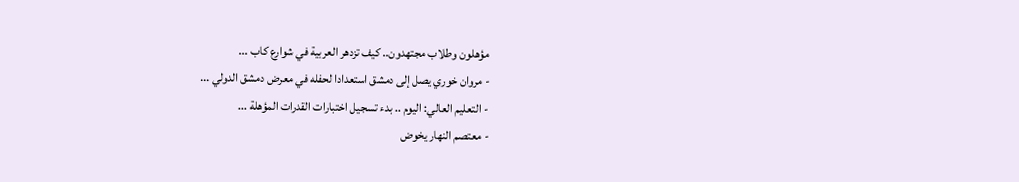مؤهلون وطلاب مجتهدون.. كيف تزدهر العربية في شوارع كاب ...
- مروان خوري يصل إلى دمشق استعدادا لحفله في معرض دمشق الدولي ...
- التعليم العالي: اليوم .. بدء تسجيل اختبارات القدرات المؤهلة ...
- معتصم النهار يخوض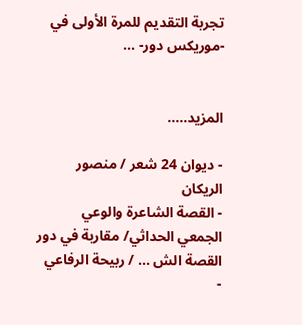تجربة التقديم للمرة الأولى في -موريكس دور- ...


المزيد.....

- ديوان 24 شعر / منصور الريكان
- القصة الشاعرة والوعي الجمعي الحداثي/ مقاربة في دور القصة الش ... / ربيحة الرفاعي
-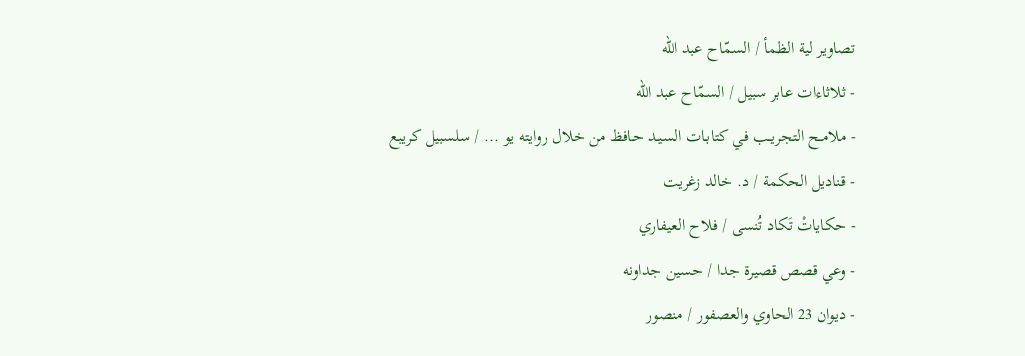تصاوير لية الظمأ / السمّاح عبد الله
- ثلاثاءات عابر سبيل / السمّاح عبد الله
- ملامــح التجريــب في كتابـات السيـد حـافظ من خلال روايته يو ... / سلسبيل كريبع
- قناديل الحكمة / د. خالد زغريت
- حكاياتْ تَكاد تُنسى / فلاح العيفاري
- وعي قصص قصيرة جدا / حسين جداونه
- ديوان 23 الحاوي والعصفور / منصور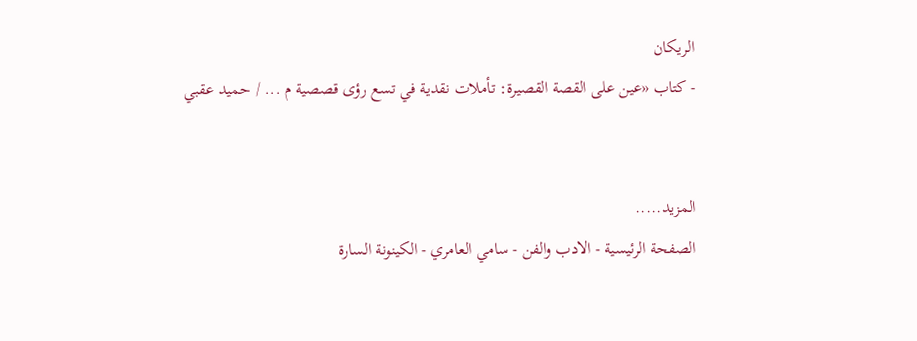الريكان
- كتاب «عين على القصة القصيرة: تأملات نقدية في تسع رؤى قصصية م ... / حميد عقبي


المزيد.....
الصفحة الرئيسية - الادب والفن - سامي العامري - الكينونة السارة